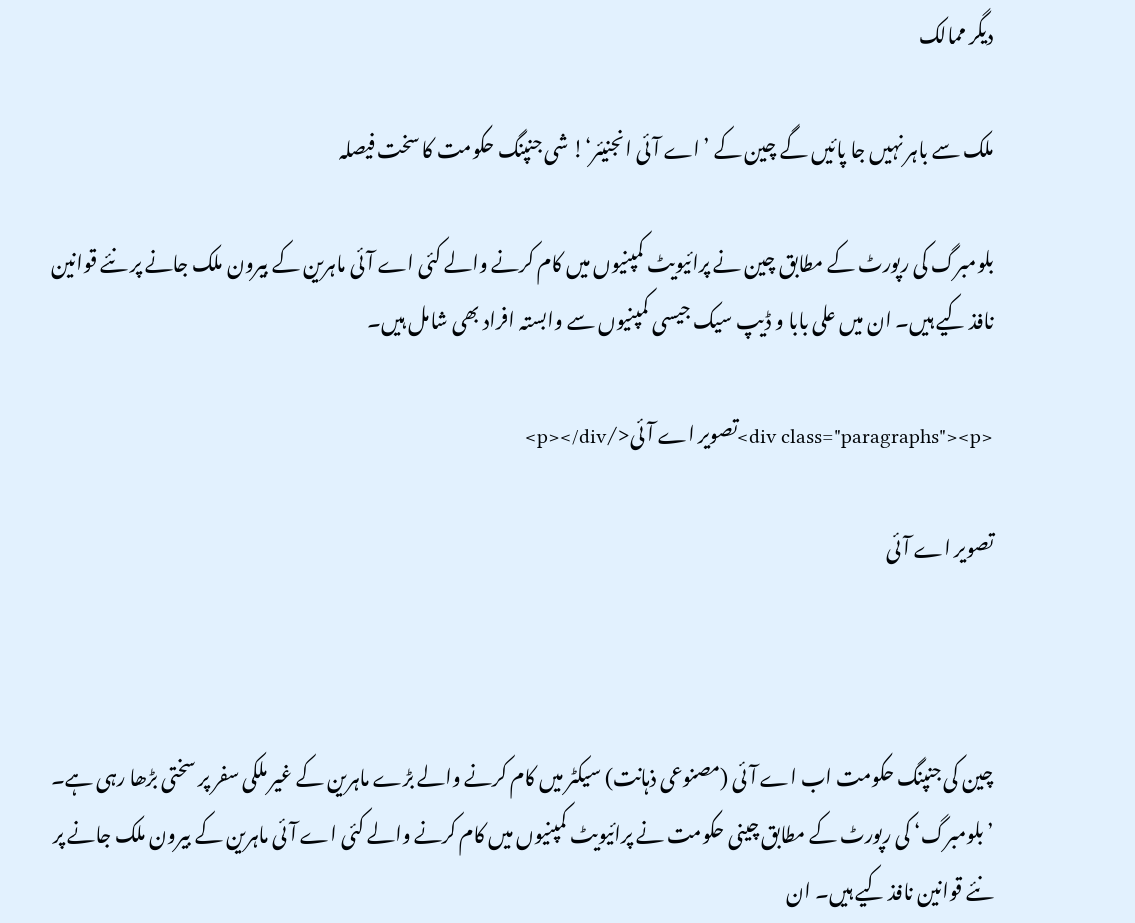دیگر ممالک

ملک سے باہر نہیں جا پائیں گے چین کے ’اے آئی انجنیئر‘! شی جنپنگ حکومت کا سخت فیصلہ

بلومبرگ کی رپورٹ کے مطابق چین نے پرائیویٹ کمپنیوں میں کام کرنے والے کئی اے آئی ماہرین کے بیرون ملک جانے پر نئے قوانین نافذ کیے ہیں۔ ان میں علی بابا و ڈیپ سیک جیسی کمپنیوں سے وابستہ افراد بھی شامل ہیں۔

<div class="paragraphs"><p>تصویر اے آئی</p></div>

تصویر اے آئی



چین کی جنپنگ حکومت اب اے آئی (مصنوعی ذہانت) سیکٹر میں کام کرنے والے بڑے ماہرین کے غیر ملکی سفر پر سختی بڑھا رہی ہے۔ ’بلومبرگ‘ کی رپورٹ کے مطابق چینی حکومت نے پرائیویٹ کمپنیوں میں کام کرنے والے کئی اے آئی ماہرین کے بیرون ملک جانے پر نئے قوانین نافذ کیے ہیں۔ ان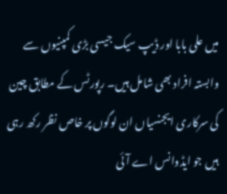میں علی بابا اور ڈیپ سیک جیسی بڑی کمپنیوں سے وابستہ افراد بھی شامل ہیں۔ رپورٹس کے مطابق چین کی سرکاری ایجنسیاں ان لوگوں پر خاص نظر رکھ رہی ہیں جو ایڈوانس اے آئی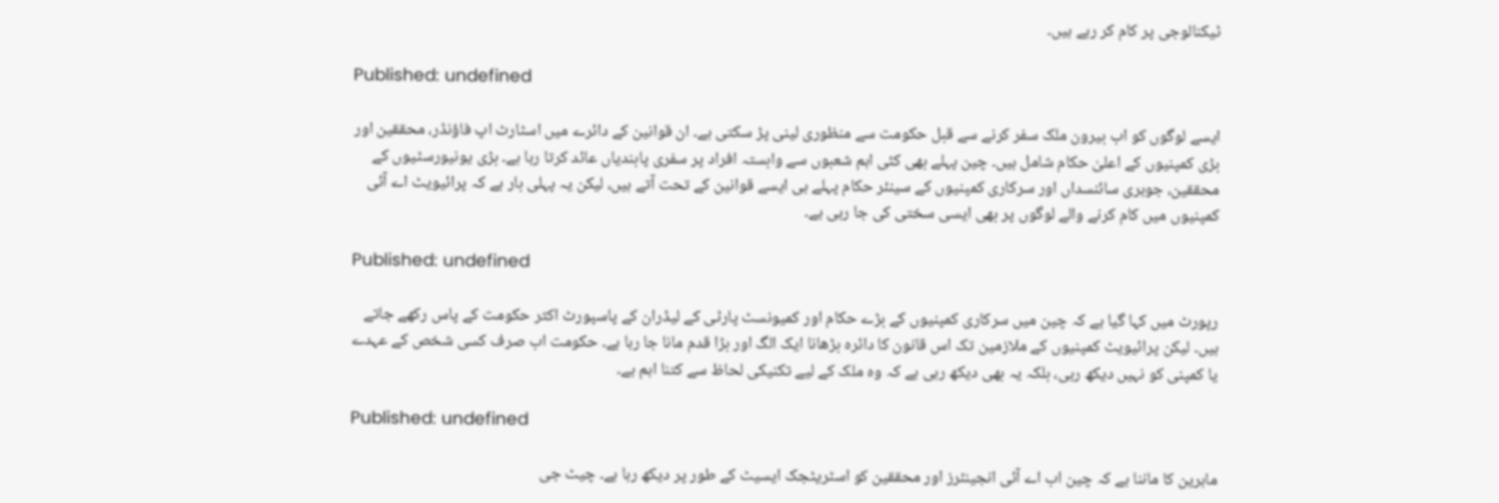ٹیکنالوجی پر کام کر رہے ہیں۔

Published: undefined

ایسے لوگوں کو اب بیرون ملک سفر کرنے سے قبل حکومت سے منظوری لینی پڑ سکتی ہے۔ ان قوانین کے دائرے میں اسٹارٹ اپ فاؤنڈر، محققین اور بڑی کمپنیوں کے اعلیٰ حکام شامل ہیں۔ چین پہلے بھی کئی اہم شعبوں سے وابستہ افراد پر سفری پابندیاں عائد کرتا رہا ہے۔ بڑی یونیورسٹیوں کے محققین، جوہری سائنسداں اور سرکاری کمپنیوں کے سینئر حکام پہلے ہی ایسے قوانین کے تحت آتے ہیں، لیکن یہ پہلی بار ہے کہ پرائیویٹ اے آئی کمپنیوں میں کام کرنے والے لوگوں پر بھی ایسی سختی کی جا رہی ہے۔

Published: undefined

رپورٹ میں کہا گیا ہے کہ چین میں سرکاری کمپنیوں کے بڑے حکام اور کمیونسٹ پارٹی کے لیڈران کے پاسپورٹ اکثر حکومت کے پاس رکھے جاتے ہیں۔ لیکن پرائیویٹ کمپنیوں کے ملازمین تک اس قانون کا دائرہ بڑھانا ایک الگ اور بڑا قدم مانا جا رہا ہے۔ حکومت اب صرف کسی شخص کے عہدے یا کمپنی کو نہیں دیکھ رہی، بلکہ یہ بھی دیکھ رہی ہے کہ وہ ملک کے لیے تکنیکی لحاظ سے کتنا اہم ہے۔

Published: undefined

ماہرین کا ماننا ہے کہ چین اب اے آئی انجینئرز اور محققین کو اسٹریٹجک ایسیٹ کے طور پر دیکھ رہا ہے۔ چیٹ جی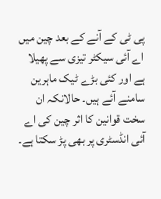پی ٹی کے آنے کے بعد چین میں اے آئی سیکٹر تیزی سے پھیلا ہے اور کئی بڑے ٹیک ماہرین سامنے آئے ہیں۔ حالانکہ ان سخت قوانین کا اثر چین کی اے آئی انڈسٹری پر بھی پڑ سکتا ہے۔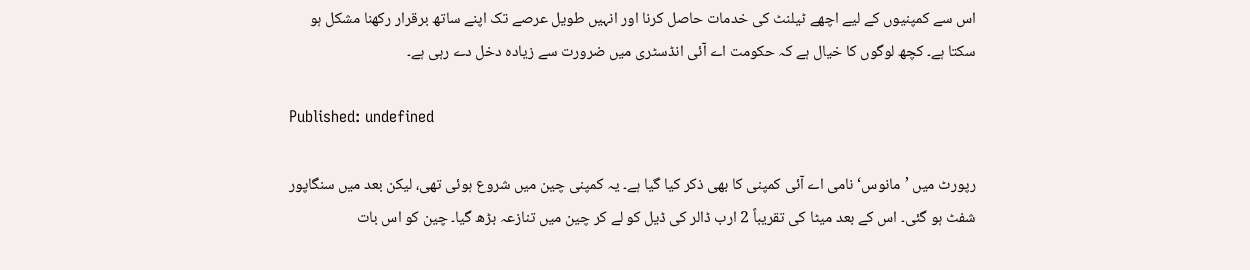اس سے کمپنیوں کے لیے اچھے ٹیلنٹ کی خدمات حاصل کرنا اور انہیں طویل عرصے تک اپنے ساتھ برقرار رکھنا مشکل ہو سکتا ہے۔ کچھ لوگوں کا خیال ہے کہ حکومت اے آئی انڈسٹری میں ضرورت سے زیادہ دخل دے رہی ہے۔

Published: undefined

رپورٹ میں ’مانوس‘ نامی اے آئی کمپنی کا بھی ذکر کیا گیا ہے۔ یہ کمپنی چین میں شروع ہوئی تھی، لیکن بعد میں سنگاپور شفٹ ہو گئی۔ اس کے بعد میٹا کی تقریباً 2 ارب ڈالر کی ڈیل کو لے کر چین میں تنازعہ بڑھ گیا۔ چین کو اس بات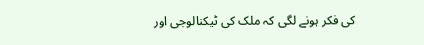کی فکر ہونے لگی کہ ملک کی ٹیکنالوجی اور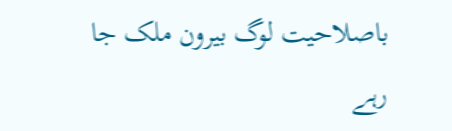باصلاحیت لوگ بیرون ملک جا رہے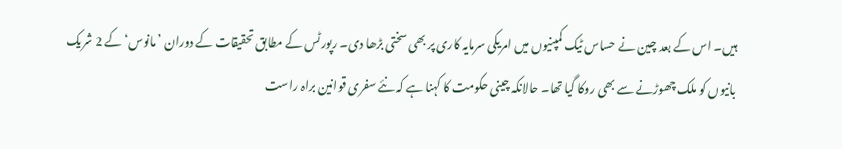ہیں۔ اس کے بعد چین نے حساس ٹیک کمپنیوں میں امریکی سرمایہ کاری پر بھی سختی بڑھا دی۔ رپورٹس کے مطابق تحقیقات کے دوران ’مانوس‘ کے 2 شریک بانیوں کو ملک چھوڑنے سے بھی روکا گیا تھا۔ حالانکہ چینی حکومت کا کہنا ہے کہ نئے سفری قوانین براہ راست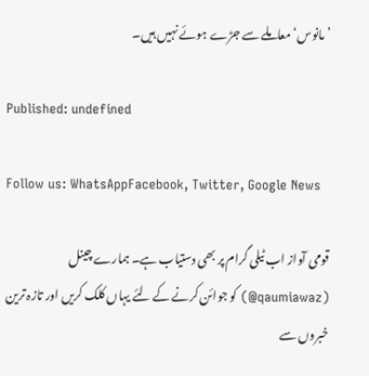’مانوس‘ معاملے سے جڑے ہوئے نہیں ہیں۔

Published: undefined

Follow us: WhatsAppFacebook, Twitter, Google News

قومی آواز اب ٹیلی گرام پر بھی دستیاب ہے۔ ہمارے چینل (qaumiawaz@) کو جوائن کرنے کے لئے یہاں کلک کریں اور تازہ ترین خبروں سے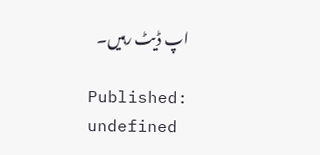اپ ڈیٹ رہیں۔

Published: undefined